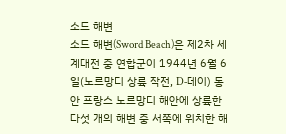소드 해변
소드 해변(Sword Beach)은 제2차 세계대전 중 연합군이 1944년 6월 6일(노르망디 상륙 작전, D‑데이) 동안 프랑스 노르망디 해안에 상륙한 다섯 개의 해변 중 서쪽에 위치한 해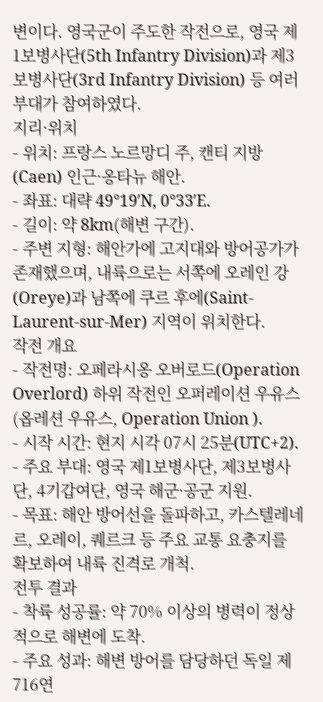변이다. 영국군이 주도한 작전으로, 영국 제1보병사단(5th Infantry Division)과 제3보병사단(3rd Infantry Division) 등 여러 부대가 참여하였다.
지리·위치
- 위치: 프랑스 노르망디 주, 캔티 지방(Caen) 인근·옹타뉴 해안.
- 좌표: 대략 49°19′N, 0°33′E.
- 길이: 약 8km(해변 구간).
- 주변 지형: 해안가에 고지대와 방어공가가 존재했으며, 내륙으로는 서쪽에 오레인 강(Oreye)과 남쪽에 쿠르 후에(Saint-Laurent-sur-Mer) 지역이 위치한다.
작전 개요
- 작전명: 오페라시옹 오버로드(Operation Overlord) 하위 작전인 오퍼레이션 우유스(옵레션 우유스, Operation Union ).
- 시작 시간: 현지 시각 07시 25분(UTC+2).
- 주요 부대: 영국 제1보병사단, 제3보병사단, 4기갑여단, 영국 해군·공군 지원.
- 목표: 해안 방어선을 돌파하고, 카스텔레네르, 오레이, 퀘르크 등 주요 교통 요충지를 확보하여 내륙 진격로 개척.
전투 결과
- 착륙 성공률: 약 70% 이상의 병력이 정상적으로 해변에 도착.
- 주요 성과: 해변 방어를 담당하던 독일 제716연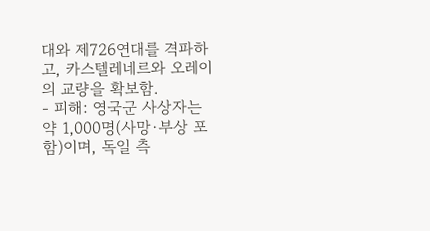대와 제726연대를 격파하고, 카스텔레네르와 오레이의 교량을 확보함.
- 피해: 영국군 사상자는 약 1,000명(사망·부상 포함)이며, 독일 측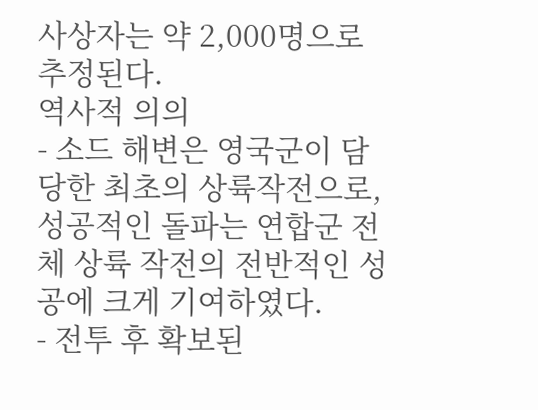사상자는 약 2,000명으로 추정된다.
역사적 의의
- 소드 해변은 영국군이 담당한 최초의 상륙작전으로, 성공적인 돌파는 연합군 전체 상륙 작전의 전반적인 성공에 크게 기여하였다.
- 전투 후 확보된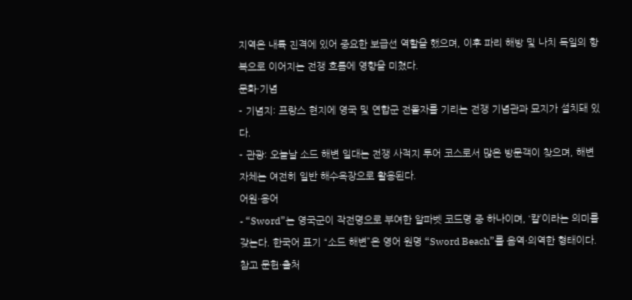지역은 내륙 진격에 있어 중요한 보급선 역할을 했으며, 이후 파리 해방 및 나치 독일의 항복으로 이어지는 전쟁 흐름에 영향을 미쳤다.
문화·기념
- 기념지: 프랑스 현지에 영국 및 연합군 전몰자를 기리는 전쟁 기념관과 묘지가 설치돼 있다.
- 관광: 오늘날 소드 해변 일대는 전쟁 사적지 투어 코스로서 많은 방문객이 찾으며, 해변 자체는 여전히 일반 해수욕장으로 활용된다.
어원·용어
- “Sword”는 영국군이 작전명으로 부여한 알파벳 코드명 중 하나이며, ‘칼’이라는 의미를 갖는다. 한국어 표기 “소드 해변”은 영어 원명 “Sword Beach”를 음역·의역한 형태이다.
참고 문헌·출처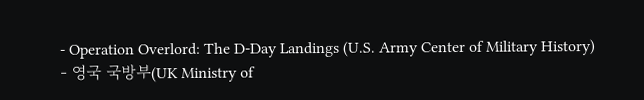- Operation Overlord: The D-Day Landings (U.S. Army Center of Military History)
- 영국 국방부(UK Ministry of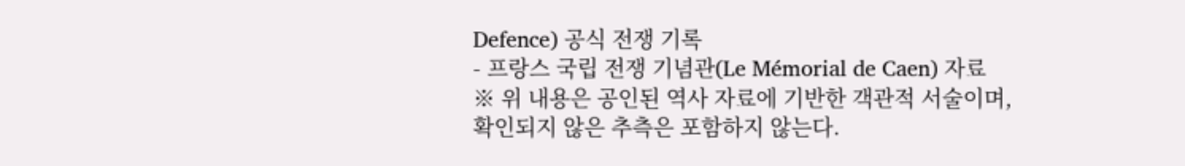Defence) 공식 전쟁 기록
- 프랑스 국립 전쟁 기념관(Le Mémorial de Caen) 자료
※ 위 내용은 공인된 역사 자료에 기반한 객관적 서술이며, 확인되지 않은 추측은 포함하지 않는다.